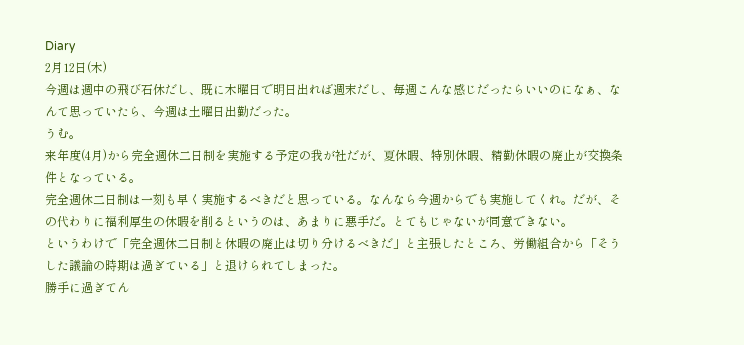Diary
2月12日(木)
今週は週中の飛び石休だし、既に木曜日で明日出れば週末だし、毎週こんな感じだったらいいのになぁ、なんて思っていたら、今週は土曜日出勤だった。
うむ。
来年度(4月)から完全週休二日制を実施する予定の我が社だが、夏休暇、特別休暇、精勤休暇の廃止が交換条件となっている。
完全週休二日制は一刻も早く実施するべきだと思っている。なんなら今週からでも実施してくれ。だが、その代わりに福利厚生の休暇を削るというのは、あまりに悪手だ。とてもじゃないが同意できない。
というわけで「完全週休二日制と休暇の廃止は切り分けるべきだ」と主張したところ、労働組合から「そうした議論の時期は過ぎている」と退けられてしまった。
勝手に過ぎてん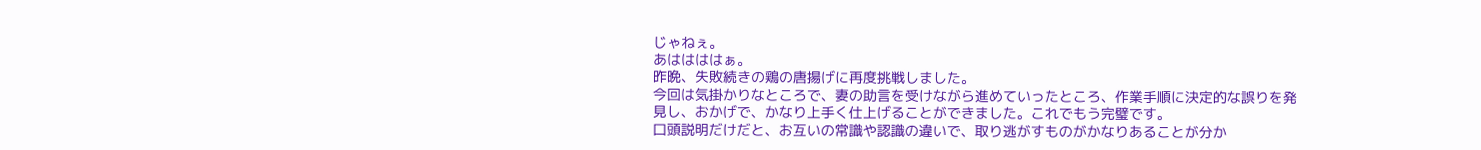じゃねぇ。
あははははぁ。
昨晩、失敗続きの鶏の唐揚げに再度挑戦しました。
今回は気掛かりなところで、妻の助言を受けながら進めていったところ、作業手順に決定的な誤りを発見し、おかげで、かなり上手く仕上げることができました。これでもう完璧です。
口頭説明だけだと、お互いの常識や認識の違いで、取り逃がすものがかなりあることが分か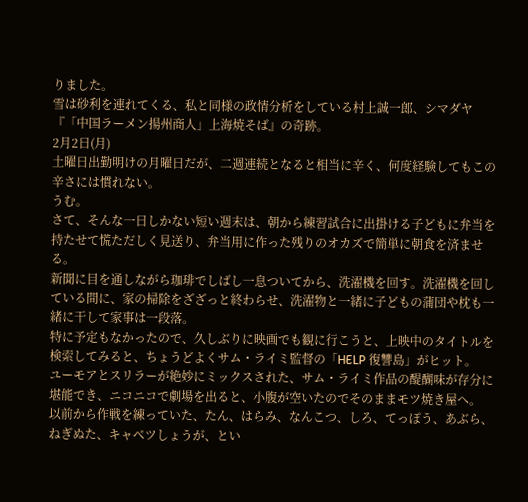りました。
雪は砂利を連れてくる、私と同様の政情分析をしている村上誠一郎、シマダヤ『「中国ラーメン揚州商人」上海焼そば』の奇跡。
2月2日(月)
土曜日出勤明けの月曜日だが、二週連続となると相当に辛く、何度経験してもこの辛さには慣れない。
うむ。
さて、そんな一日しかない短い週末は、朝から練習試合に出掛ける子どもに弁当を持たせて慌ただしく見送り、弁当用に作った残りのオカズで簡単に朝食を済ませる。
新聞に目を通しながら珈琲でしばし一息ついてから、洗濯機を回す。洗濯機を回している間に、家の掃除をざざっと終わらせ、洗濯物と一緒に子どもの蒲団や枕も一緒に干して家事は一段落。
特に予定もなかったので、久しぶりに映画でも観に行こうと、上映中のタイトルを検索してみると、ちょうどよくサム・ライミ監督の「HELP 復讐島」がヒット。
ユーモアとスリラーが絶妙にミックスされた、サム・ライミ作品の醍醐味が存分に堪能でき、ニコニコで劇場を出ると、小腹が空いたのでそのままモツ焼き屋へ。
以前から作戦を練っていた、たん、はらみ、なんこつ、しろ、てっぽう、あぶら、ねぎぬた、キャベツしょうが、とい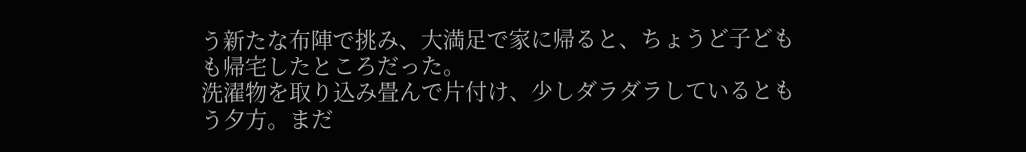う新たな布陣で挑み、大満足で家に帰ると、ちょうど子どもも帰宅したところだった。
洗濯物を取り込み畳んで片付け、少しダラダラしているともう夕方。まだ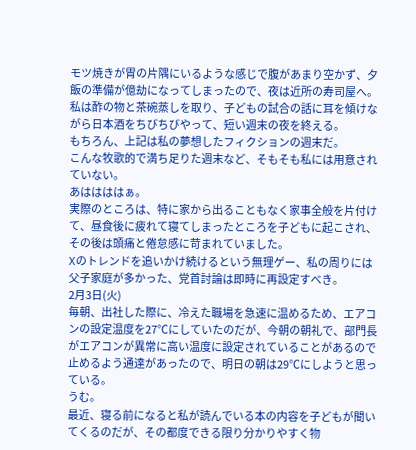モツ焼きが胃の片隅にいるような感じで腹があまり空かず、夕飯の準備が億劫になってしまったので、夜は近所の寿司屋へ。
私は酢の物と茶碗蒸しを取り、子どもの試合の話に耳を傾けながら日本酒をちびちびやって、短い週末の夜を終える。
もちろん、上記は私の夢想したフィクションの週末だ。
こんな牧歌的で満ち足りた週末など、そもそも私には用意されていない。
あははははぁ。
実際のところは、特に家から出ることもなく家事全般を片付けて、昼食後に疲れて寝てしまったところを子どもに起こされ、その後は頭痛と倦怠感に苛まれていました。
Xのトレンドを追いかけ続けるという無理ゲー、私の周りには父子家庭が多かった、党首討論は即時に再設定すべき。
2月3日(火)
毎朝、出社した際に、冷えた職場を急速に温めるため、エアコンの設定温度を27℃にしていたのだが、今朝の朝礼で、部門長がエアコンが異常に高い温度に設定されていることがあるので止めるよう通達があったので、明日の朝は29℃にしようと思っている。
うむ。
最近、寝る前になると私が読んでいる本の内容を子どもが聞いてくるのだが、その都度できる限り分かりやすく物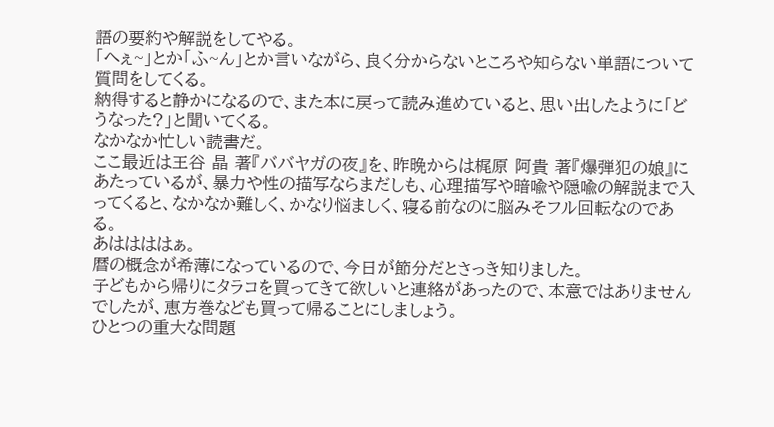語の要約や解説をしてやる。
「へぇ~」とか「ふ~ん」とか言いながら、良く分からないところや知らない単語について質問をしてくる。
納得すると静かになるので、また本に戻って読み進めていると、思い出したように「どうなった?」と聞いてくる。
なかなか忙しい読書だ。
ここ最近は王谷 晶 著『ババヤガの夜』を、昨晩からは梶原 阿貴 著『爆弾犯の娘』にあたっているが、暴力や性の描写ならまだしも、心理描写や暗喩や隠喩の解説まで入ってくると、なかなか難しく、かなり悩ましく、寝る前なのに脳みそフル回転なのである。
あははははぁ。
暦の概念が希薄になっているので、今日が節分だとさっき知りました。
子どもから帰りにタラコを買ってきて欲しいと連絡があったので、本意ではありませんでしたが、恵方巻なども買って帰ることにしましょう。
ひとつの重大な問題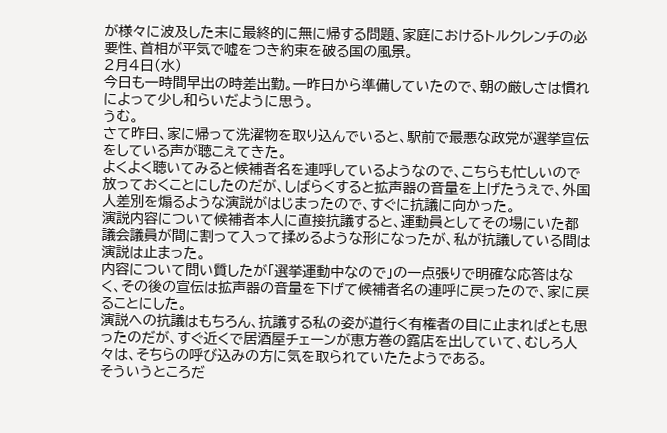が様々に波及した末に最終的に無に帰する問題、家庭におけるトルクレンチの必要性、首相が平気で嘘をつき約束を破る国の風景。
2月4日(水)
今日も一時間早出の時差出勤。一昨日から準備していたので、朝の厳しさは慣れによって少し和らいだように思う。
うむ。
さて昨日、家に帰って洗濯物を取り込んでいると、駅前で最悪な政党が選挙宣伝をしている声が聴こえてきた。
よくよく聴いてみると候補者名を連呼しているようなので、こちらも忙しいので放っておくことにしたのだが、しばらくすると拡声器の音量を上げたうえで、外国人差別を煽るような演説がはじまったので、すぐに抗議に向かった。
演説内容について候補者本人に直接抗議すると、運動員としてその場にいた都議会議員が間に割って入って揉めるような形になったが、私が抗議している間は演説は止まった。
内容について問い質したが「選挙運動中なので」の一点張りで明確な応答はなく、その後の宣伝は拡声器の音量を下げて候補者名の連呼に戻ったので、家に戻ることにした。
演説への抗議はもちろん、抗議する私の姿が道行く有権者の目に止まればとも思ったのだが、すぐ近くで居酒屋チェーンが恵方巻の露店を出していて、むしろ人々は、そちらの呼び込みの方に気を取られていたたようである。
そういうところだ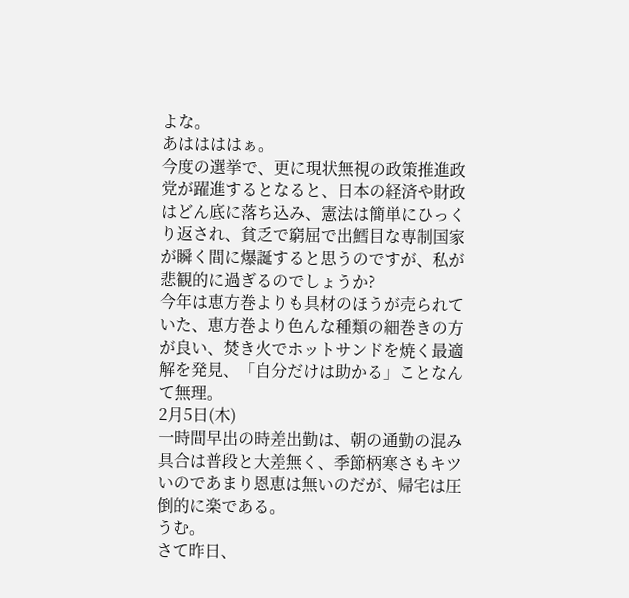よな。
あははははぁ。
今度の選挙で、更に現状無視の政策推進政党が躍進するとなると、日本の経済や財政はどん底に落ち込み、憲法は簡単にひっくり返され、貧乏で窮屈で出鱈目な専制国家が瞬く間に爆誕すると思うのですが、私が悲観的に過ぎるのでしょうか?
今年は恵方巻よりも具材のほうが売られていた、恵方巻より色んな種類の細巻きの方が良い、焚き火でホットサンドを焼く最適解を発見、「自分だけは助かる」ことなんて無理。
2月5日(木)
一時間早出の時差出勤は、朝の通勤の混み具合は普段と大差無く、季節柄寒さもキツいのであまり恩恵は無いのだが、帰宅は圧倒的に楽である。
うむ。
さて昨日、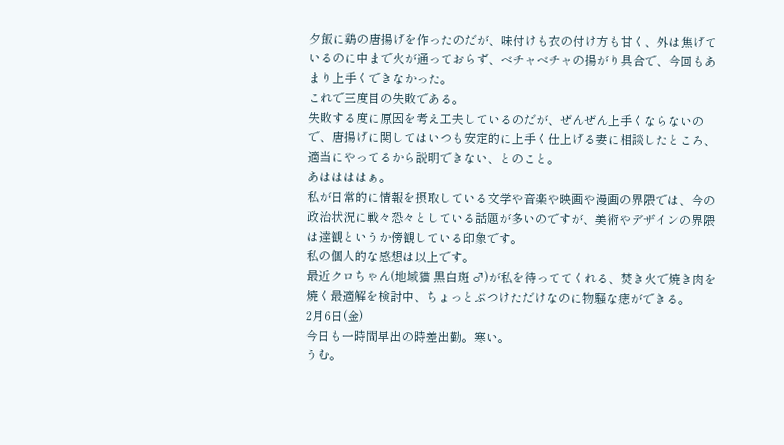夕飯に鶏の唐揚げを作ったのだが、味付けも衣の付け方も甘く、外は焦げているのに中まで火が通っておらず、ベチャベチャの揚がり具合で、今回もあまり上手くできなかった。
これで三度目の失敗である。
失敗する度に原因を考え工夫しているのだが、ぜんぜん上手くならないので、唐揚げに関してはいつも安定的に上手く仕上げる妻に相談したところ、適当にやってるから説明できない、とのこと。
あははははぁ。
私が日常的に情報を摂取している文学や音楽や映画や漫画の界隈では、今の政治状況に戦々恐々としている話題が多いのですが、美術やデザインの界隈は達観というか傍観している印象です。
私の個人的な感想は以上です。
最近クロちゃん(地域猫 黒白斑 ♂)が私を待っててくれる、焚き火で焼き肉を焼く最適解を検討中、ちょっとぶつけただけなのに物騒な痣ができる。
2月6日(金)
今日も一時間早出の時差出勤。寒い。
うむ。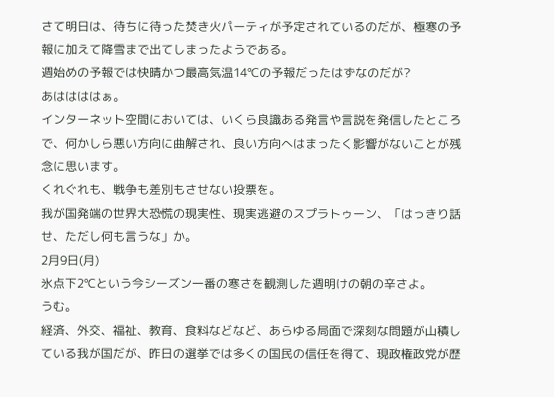さて明日は、待ちに待った焚き火パーティが予定されているのだが、極寒の予報に加えて降雪まで出てしまったようである。
週始めの予報では快晴かつ最高気温14℃の予報だったはずなのだが?
あははははぁ。
インターネット空間においては、いくら良識ある発言や言説を発信したところで、何かしら悪い方向に曲解され、良い方向へはまったく影響がないことが残念に思います。
くれぐれも、戦争も差別もさせない投票を。
我が国発端の世界大恐慌の現実性、現実逃避のスプラトゥーン、「はっきり話せ、ただし何も言うな」か。
2月9日(月)
氷点下2℃という今シーズン一番の寒さを観測した週明けの朝の辛さよ。
うむ。
経済、外交、福祉、教育、食料などなど、あらゆる局面で深刻な問題が山積している我が国だが、昨日の選挙では多くの国民の信任を得て、現政権政党が歴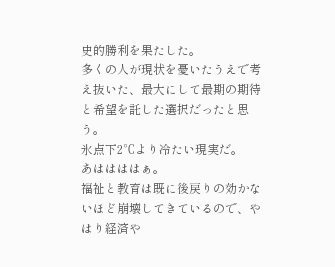史的勝利を果たした。
多くの人が現状を憂いたうえで考え抜いた、最大にして最期の期待と希望を託した選択だったと思う。
氷点下2℃より冷たい現実だ。
あははははぁ。
福祉と教育は既に後戻りの効かないほど崩壊してきているので、やはり経済や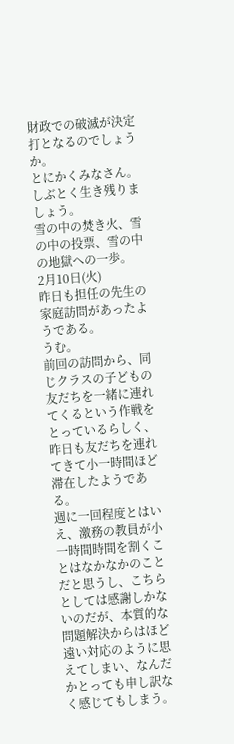財政での破滅が決定打となるのでしょうか。
とにかくみなさん。しぶとく生き残りましょう。
雪の中の焚き火、雪の中の投票、雪の中の地獄への一歩。
2月10日(火)
昨日も担任の先生の家庭訪問があったようである。
うむ。
前回の訪問から、同じクラスの子どもの友だちを一緒に連れてくるという作戦をとっているらしく、昨日も友だちを連れてきて小一時間ほど滞在したようである。
週に一回程度とはいえ、激務の教員が小一時間時間を割くことはなかなかのことだと思うし、こちらとしては感謝しかないのだが、本質的な問題解決からはほど遠い対応のように思えてしまい、なんだかとっても申し訳なく感じてもしまう。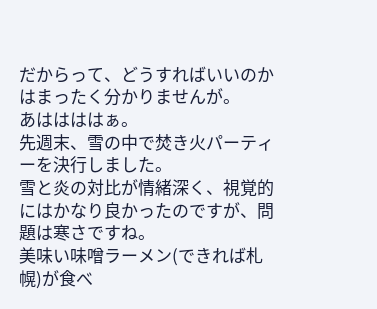だからって、どうすればいいのかはまったく分かりませんが。
あははははぁ。
先週末、雪の中で焚き火パーティーを決行しました。
雪と炎の対比が情緒深く、視覚的にはかなり良かったのですが、問題は寒さですね。
美味い味噌ラーメン(できれば札幌)が食べ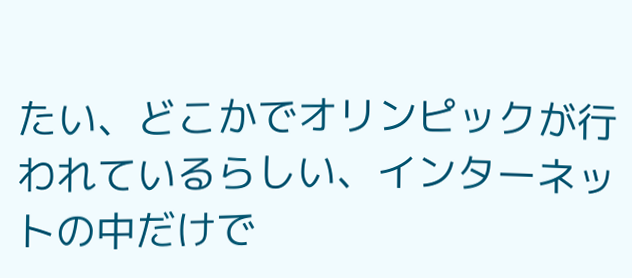たい、どこかでオリンピックが行われているらしい、インターネットの中だけで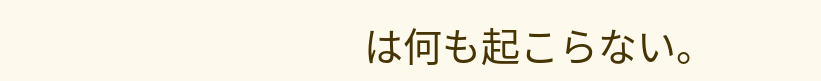は何も起こらない。